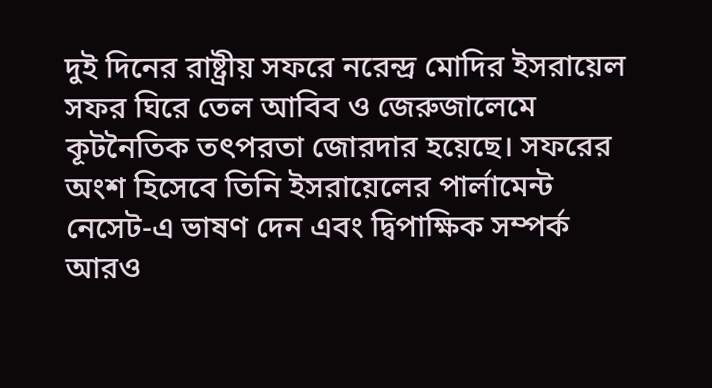দুই দিনের রাষ্ট্রীয় সফরে নরেন্দ্র মোদির ইসরায়েল সফর ঘিরে তেল আবিব ও জেরুজালেমে কূটনৈতিক তৎপরতা জোরদার হয়েছে। সফরের অংশ হিসেবে তিনি ইসরায়েলের পার্লামেন্ট নেসেট-এ ভাষণ দেন এবং দ্বিপাক্ষিক সম্পর্ক আরও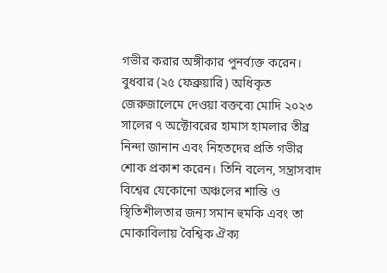গভীর করার অঙ্গীকার পুনর্ব্যক্ত করেন।
বুধবার (২৫ ফেব্রুয়ারি) অধিকৃত জেরুজালেমে দেওয়া বক্তব্যে মোদি ২০২৩ সালের ৭ অক্টোবরের হামাস হামলার তীব্র নিন্দা জানান এবং নিহতদের প্রতি গভীর শোক প্রকাশ করেন। তিনি বলেন, সন্ত্রাসবাদ বিশ্বের যেকোনো অঞ্চলের শান্তি ও স্থিতিশীলতার জন্য সমান হুমকি এবং তা মোকাবিলায় বৈশ্বিক ঐক্য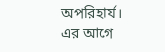অপরিহার্য।
এর আগে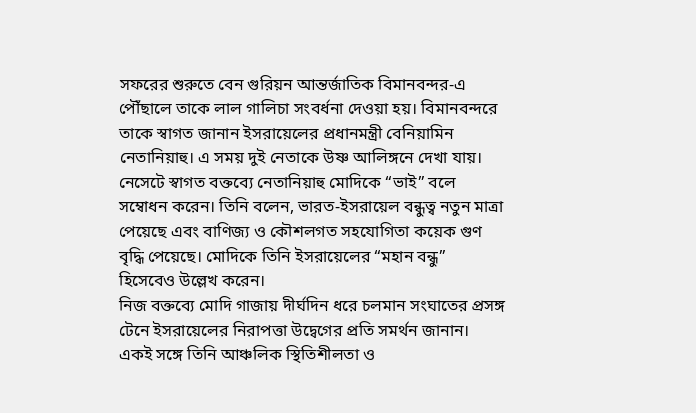সফরের শুরুতে বেন গুরিয়ন আন্তর্জাতিক বিমানবন্দর-এ পৌঁছালে তাকে লাল গালিচা সংবর্ধনা দেওয়া হয়। বিমানবন্দরে তাকে স্বাগত জানান ইসরায়েলের প্রধানমন্ত্রী বেনিয়ামিন নেতানিয়াহু। এ সময় দুই নেতাকে উষ্ণ আলিঙ্গনে দেখা যায়।
নেসেটে স্বাগত বক্তব্যে নেতানিয়াহু মোদিকে “ভাই” বলে সম্বোধন করেন। তিনি বলেন, ভারত-ইসরায়েল বন্ধুত্ব নতুন মাত্রা পেয়েছে এবং বাণিজ্য ও কৌশলগত সহযোগিতা কয়েক গুণ বৃদ্ধি পেয়েছে। মোদিকে তিনি ইসরায়েলের “মহান বন্ধু” হিসেবেও উল্লেখ করেন।
নিজ বক্তব্যে মোদি গাজায় দীর্ঘদিন ধরে চলমান সংঘাতের প্রসঙ্গ টেনে ইসরায়েলের নিরাপত্তা উদ্বেগের প্রতি সমর্থন জানান। একই সঙ্গে তিনি আঞ্চলিক স্থিতিশীলতা ও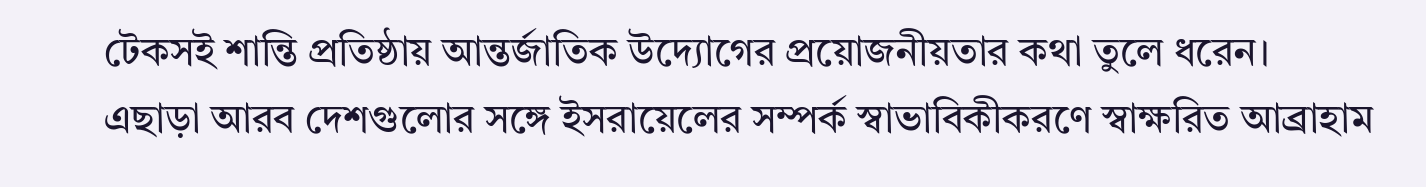টেকসই শান্তি প্রতিষ্ঠায় আন্তর্জাতিক উদ্যোগের প্রয়োজনীয়তার কথা তুলে ধরেন।
এছাড়া আরব দেশগুলোর সঙ্গে ইসরায়েলের সম্পর্ক স্বাভাবিকীকরণে স্বাক্ষরিত আব্রাহাম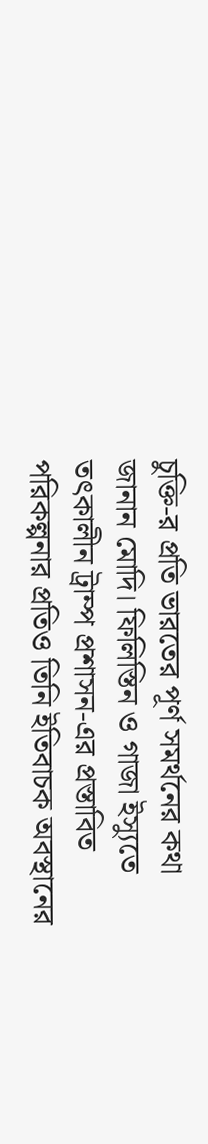চুক্তি-র প্রতি ভারতের পূর্ণ সমর্থনের কথা জানান মোদি। ফিলিস্তিন ও গাজা ইস্যুতে তৎকালীন ট্রাম্প প্রশাসন-এর প্রস্তাবিত পরিকল্পনার প্রতিও তিনি ইতিবাচক অবস্থানের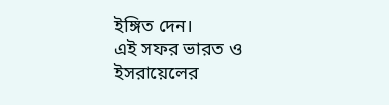ইঙ্গিত দেন।
এই সফর ভারত ও ইসরায়েলের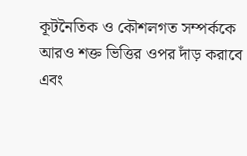কূটনৈতিক ও কৌশলগত সম্পর্ককে আরও শক্ত ভিত্তির ওপর দাঁড় করাবে এবং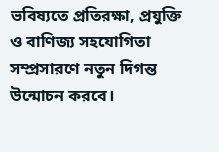ভবিষ্যতে প্রতিরক্ষা, প্রযুক্তি ও বাণিজ্য সহযোগিতা সম্প্রসারণে নতুন দিগন্ত উন্মোচন করবে।